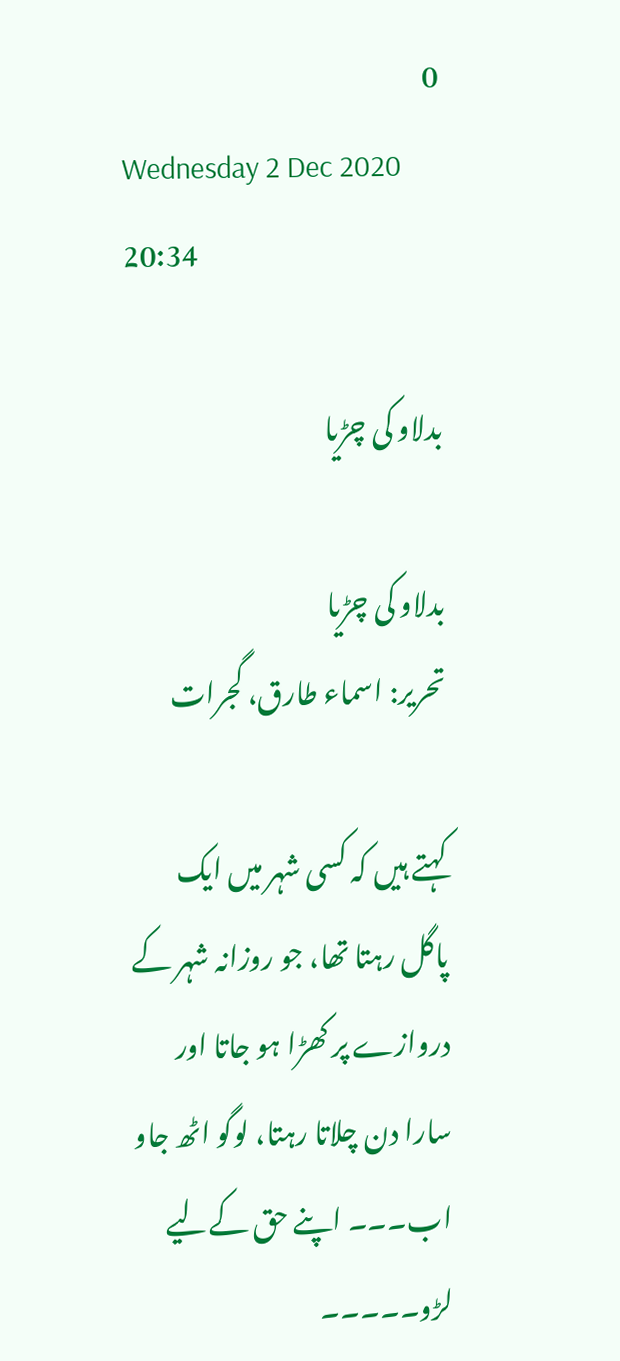0
Wednesday 2 Dec 2020 20:34

بدلاو کی چڑیا

بدلاو کی چڑیا
تحریر: اسماء طارق، گجرات

کہتے ہیں کہ کسی شہر میں ایک پاگل رہتا تھا، جو روزانہ شہر کے دروازے پر کھڑا ہو جاتا اور سارا دن چلاتا رہتا، لوگو اٹھ جاو اب۔۔۔ اپنے حق کےلیے لڑو۔۔۔۔۔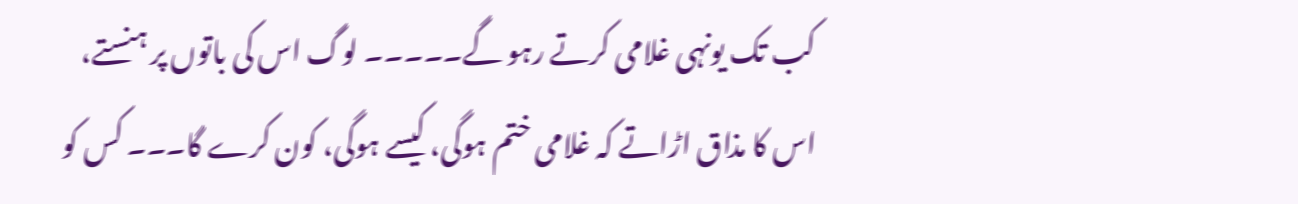کب تک یونہی غلامی کرتے رہو گے۔۔۔۔۔ لوگ اس کی باتوں پر ہنستے، اس کا مذاق اڑاتے کہ غلامی ختم ہوگی، کیسے ہوگی، کون کرے گا۔۔۔ کس کو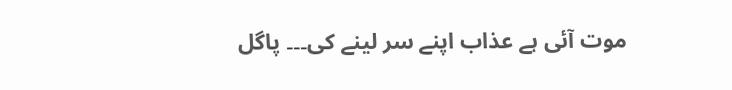موت آئی ہے عذاب اپنے سر لینے کی۔۔۔ پاگل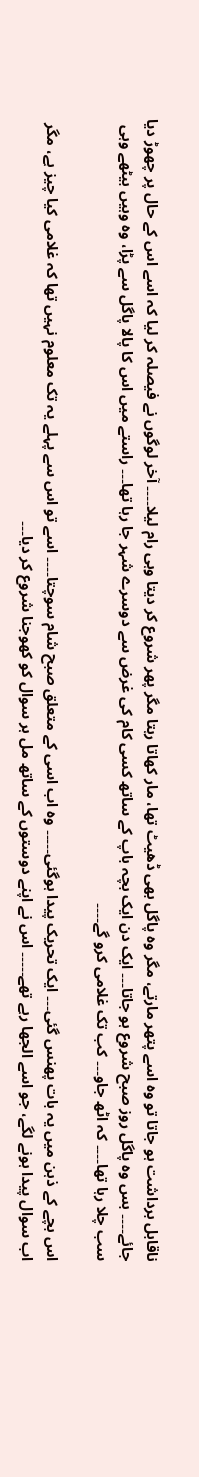ناقابل برداشت ہو جاتا تو وہ اسے پتھر مارتے، مگر وہ پاگل بھی ڈھیٹ تھا، مار کھاتا رہتا مگر پھر شروع کر دیتا وہی رام لیلا۔۔۔۔ آخر لوگوں نے فیصلہ کر لیا کہ اسے اس کے حال پر چھوڑ دیا جائے۔۔۔۔ بس وہ پاگل روز صبح شروع ہو جاتا۔۔۔ ایک دن ایک بچہ باپ کے ساتھ کسی کام کی غرض سے دوسرے شہر جا رہا تھا۔۔۔ راستے میں اس کا پالا پاگل سے پڑا، وہ وہیں بیٹھے وہی سب چلا رہا تھا۔۔۔۔ کہ اٹھ جاو۔۔۔ کب تک غلامی کرو گے۔۔۔۔

اس بچے کے ذہن میں یہ بات پھنس گئی۔۔۔ ایک تحریک پیدا ہوگئی۔۔۔۔۔ وہ اب اسی کے متعلق صبح شام سوچتا۔۔۔۔ اسے تو اس سے پہلے یہ تک معلوم نہیں تھا کہ غلامی کیا چیز ہے، مگر اب سوال پیدا ہونے لگے، جو اسے الجھا رہے تھے۔۔۔۔۔ اس نے اپنے دوستوں کے ساتھ مل ہر سوال کو کھوجنا شروع کر دیا۔۔۔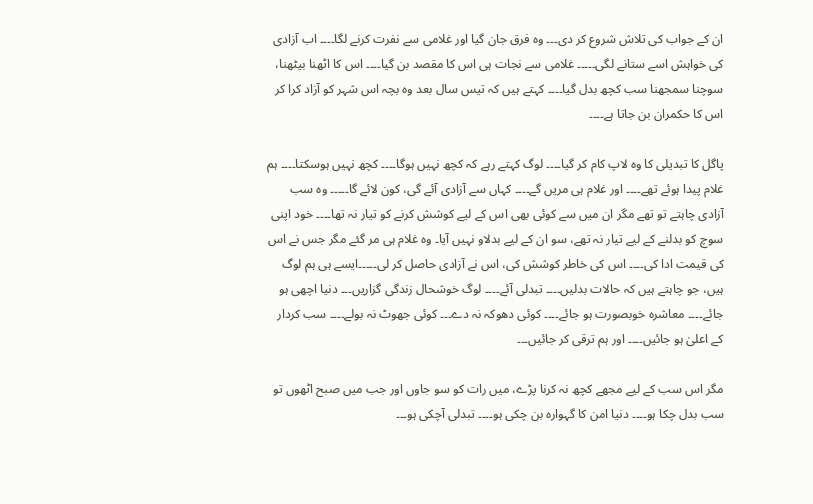ان کے جواب کی تلاش شروع کر دی۔۔۔ وہ فرق جان گیا اور غلامی سے نفرت کرنے لگا۔۔۔۔ اب آزادی کی خواہش اسے ستانے لگی۔۔۔۔۔ غلامی سے نجات ہی اس کا مقصد بن گیا۔۔۔۔ اس کا اٹھنا بیٹھنا، سوچنا سمجھنا سب کچھ بدل گیا۔۔۔۔ کہتے ہیں کہ تیس سال بعد وہ بچہ اس شہر کو آزاد کرا کر اس کا حکمران بن جاتا ہے۔۔۔۔

پاگل کا تبدیلی کا وہ لاپ کام کر گیا۔۔۔۔ لوگ کہتے رہے کہ کچھ نہیں ہوگا۔۔۔۔ کچھ نہیں ہوسکتا۔۔۔۔ ہم غلام پیدا ہوئے تھے۔۔۔۔ اور غلام ہی مریں گے۔۔۔۔ کہاں سے آزادی آئے گی، کون لائے گا۔۔۔۔۔ وہ سب آزادی چاہتے تو تھے مگر ان میں سے کوئی بھی اس کے لیے کوشش کرنے کو تیار نہ تھا۔۔۔۔ خود اپنی سوچ کو بدلنے کے لیے تیار نہ تھے، سو ان کے لیے بدلاو نہیں آیا۔ وہ غلام ہی مر گئے مگر جس نے اس کی قیمت ادا کی۔۔۔۔ اس کی خاطر کوشش کی، اس نے آزادی حاصل کر لی۔۔۔۔۔ایسے ہی ہم لوگ ہیں، جو چاہتے ہیں کہ حالات بدلیں۔۔۔۔ تبدلی آئے۔۔۔۔ لوگ خوشحال زندگی گزاریں۔۔۔ دنیا اچھی ہو جائے۔۔۔۔ معاشرہ خوبصورت ہو جائے۔۔۔۔ کوئی دھوکہ نہ دے۔۔۔ کوئی جھوٹ نہ بولے۔۔۔۔ سب کردار کے اعلیٰ ہو جائیں۔۔۔۔ اور ہم ترقی کر جائیں۔۔۔

مگر اس سب کے لیے مجھے کچھ نہ کرنا پڑے، میں رات کو سو جاوں اور جب میں صبح اٹھوں تو سب بدل چکا ہو۔۔۔۔ دنیا امن کا گہوارہ بن چکی ہو۔۔۔۔ تبدلی آچکی ہو۔۔۔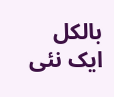بالکل ایک نئی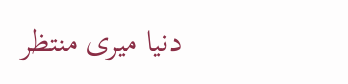دنیا میری منتظر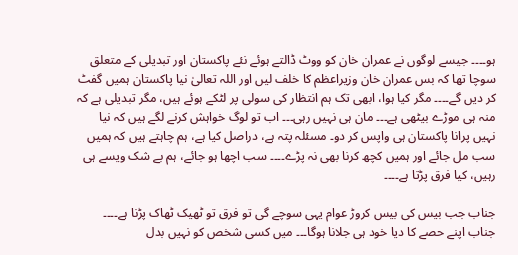ہو۔۔۔۔ جیسے لوگوں نے عمران خان کو ووٹ ڈالتے ہوئے نئے پاکستان اور تبدیلی کے متعلق سوچا تھا کہ بس عمران خان وزیراعظم کا خلف لیں اور اللہ تعالیٰ نیا پاکستان ہمیں گفٹ کر دیں گے۔۔۔۔ مگر کیا ہوا، ابھی تک ہم انتظار کی سولی پر لٹکے ہوئے ہیں، مگر تبدیلی ہے کہ منہ ہی موڑے بیٹھی ہے۔۔۔ مان ہی نہیں رہی۔۔۔ اب تو لوگ خواہش کرنے لگے ہیں کہ نیا نہیں پرانا پاکستان ہی واپس کر دو۔ مسئلہ پتہ ہے، دراصل کیا ہے، ہم چاہتے ہیں کہ ہمیں سب مل جائے اور ہمیں کچھ کرنا بھی نہ پڑے۔۔۔۔ سب اچھا ہو جائے، ہم بے شک ویسے ہی رہیں، کیا فرق پڑتا ہے۔۔۔۔

جناب جب بیس کی بیس کروڑ عوام یہی سوچے گی تو فرق تو ٹھیک ٹھاک پڑنا ہے۔۔۔۔ جناب اپنے حصے کا دیا خود ہی جلانا ہوگا۔۔۔ میں کسی شخص کو نہیں بدل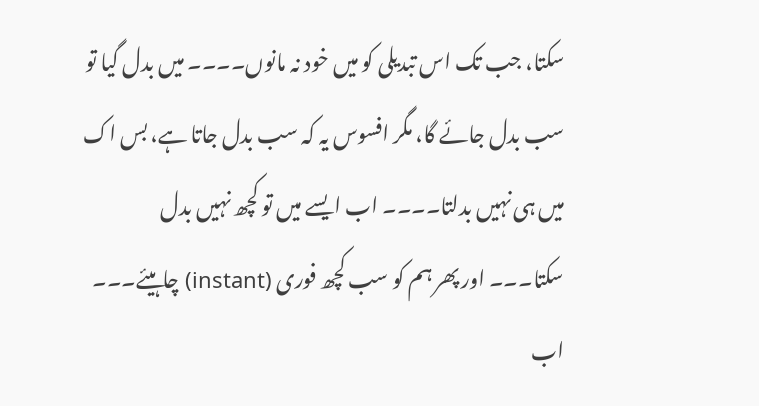سکتا، جب تک اس تبدیلی کو میں خود نہ مانوں۔۔۔۔ میں بدل گیا تو سب بدل جائے گا، مگر افسوس یہ کہ سب بدل جاتا ہے، بس اک میں ہی نہیں بدلتا۔۔۔۔ اب ایسے میں تو کچھ نہیں بدل سکتا۔۔۔ اور پھر ہم کو سب کچھ فوری (instant) چاہیئے۔۔۔ اب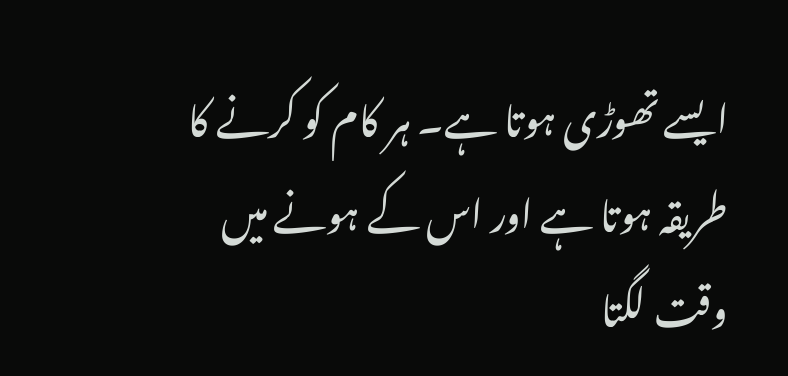ایسے تھوڑی ہوتا ہے۔ ہر کام کو کرنے کا طریقہ ہوتا ہے اور اس کے ہونے میں وقت لگتا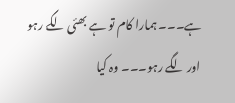ہے۔۔۔ ہمارا کام تو ہے بھئی لگے رہو اور لگے رہو۔۔۔ وہ کیا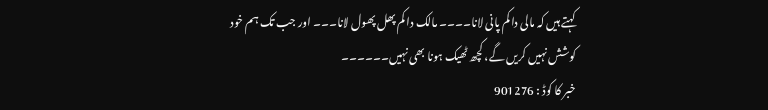کہتے ہیں کہ مالی دا کم پانی لانا۔۔۔۔ مالک دا کم پھل پھول لانا۔۔۔ اور جب تک ہم خود کوشش نہیں کریں گے، کچھ ٹھیک ہونا بھی نہیں۔۔۔۔۔۔
خبر کا کوڈ : 901276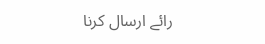رائے ارسال کرنا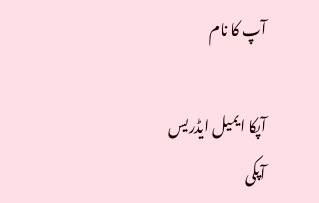آپ کا نام

آپکا ایمیل ایڈریس
آپکی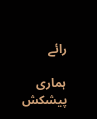رائے

ہماری پیشکش